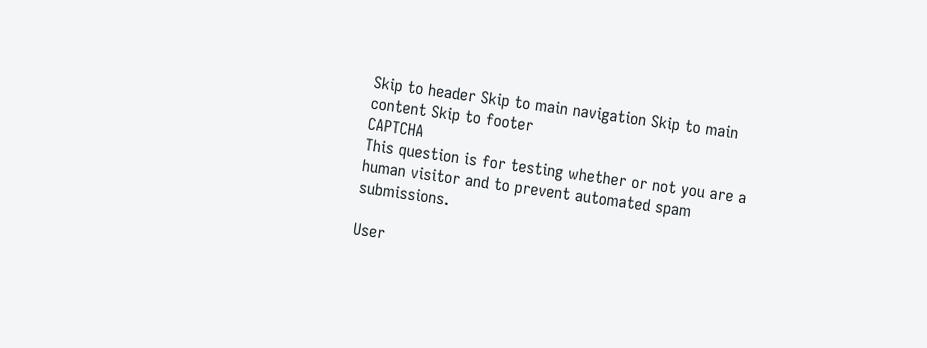Skip to header Skip to main navigation Skip to main content Skip to footer
CAPTCHA
This question is for testing whether or not you are a human visitor and to prevent automated spam submissions.

User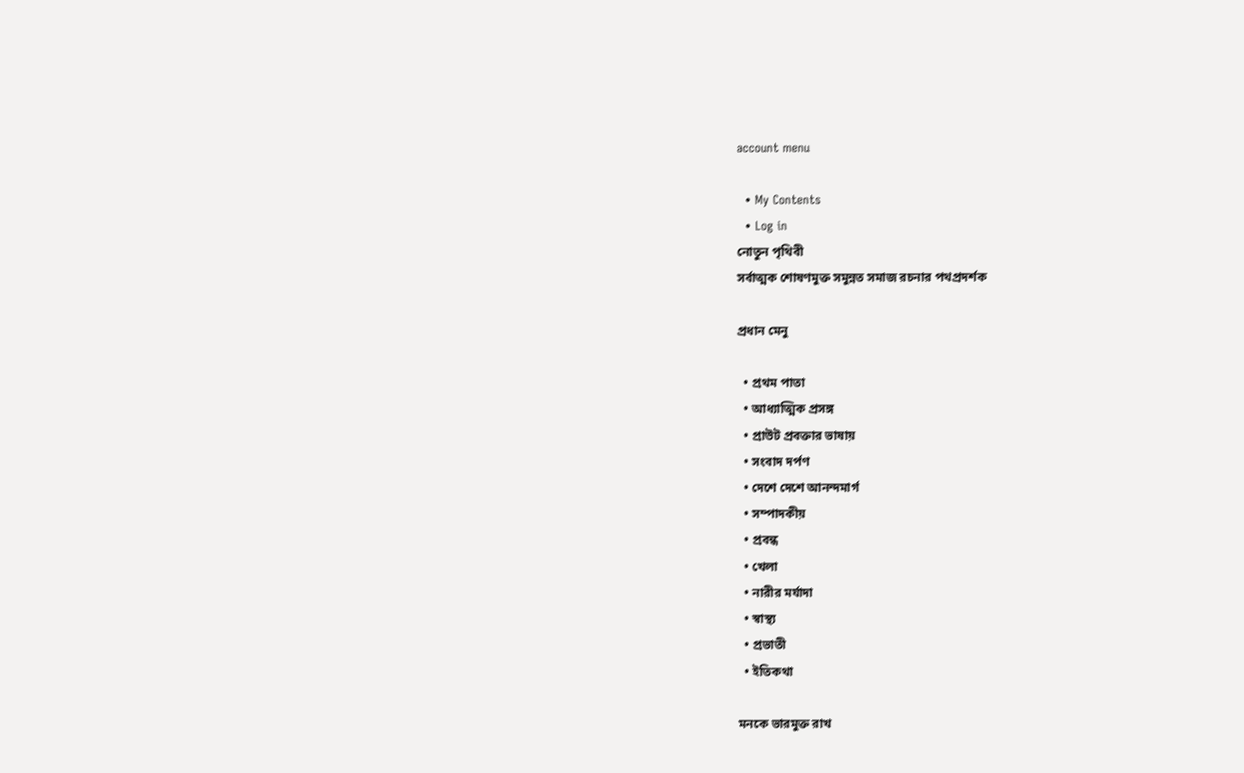account menu

  • My Contents
  • Log in
নোতুন পৃথিবী
সর্বাত্মক শোষণমুক্ত সমুন্নত সমাজ রচনার পথপ্রদর্শক

প্রধান মেনু

  • প্রথম পাতা
  • আধ্যাত্মিক প্রসঙ্গ
  • প্রাউট প্রবক্তার ভাষায়
  • সংবাদ দর্পণ
  • দেশে দেশে আনন্দমার্গ
  • সম্পাদকীয়
  • প্রবন্ধ
  • খেলা
  • নারীর মর্যাদা
  • স্বাস্থ্য
  • প্রভাতী
  • ইতিকথা

মনকে ভারমুক্ত রাখ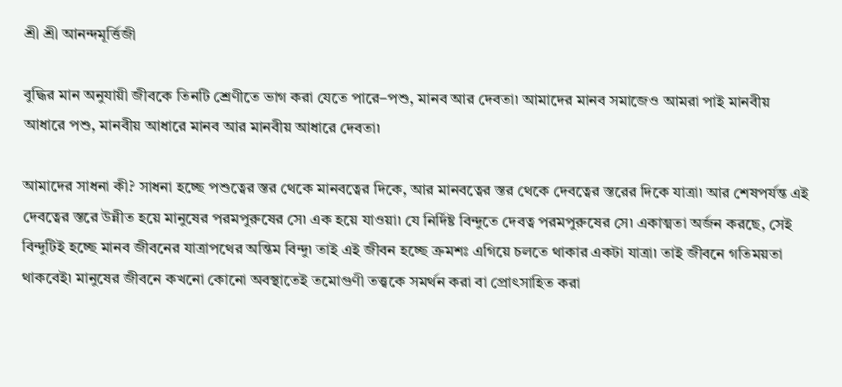শ্রী শ্রী আনন্দমূর্ত্তিজী

বুদ্ধির মান অনুযায়ী জীবকে তিনটি শ্রেণীতে ভাগ করা যেতে পারে–পশু, মানব আর দেবতা৷ আমাদের মানব সমাজেও আমরা পাই মানবীয় আধারে পশু, মানবীয় আধারে মানব আর মানবীয় আধারে দেবতা৷

আমাদের সাধনা কী? সাধনা হচ্ছে পশুত্বের স্তর থেকে মানবত্বের দিকে, আর মানবত্বের স্তর থেকে দেবত্বের স্তরের দিকে যাত্রা৷ আর শেষপর্যন্ত এই দেবত্বের স্তরে উন্নীত হয়ে মানুষের পরমপুরুষের সে৷ এক হয়ে যাওয়া৷ যে নির্দিষ্ট বিন্দুতে দেবত্ব পরমপুরুষের সে৷ একাত্মতা অর্জন করছে, সেই বিন্দুটিই হচ্ছে মানব জীবনের যাত্রাপথের অন্তিম বিন্দু৷ তাই এই জীবন হচ্ছে ক্রমশঃ এগিয়ে চলতে থাকার একটা যাত্রা৷ তাই জীবনে গতিময়তা থাকবেই৷ মানুষের জীবনে কখনো কোনো অবস্থাতেই তমোগুণী তত্ত্বকে সমর্থন করা বা প্রোৎসাহিত করা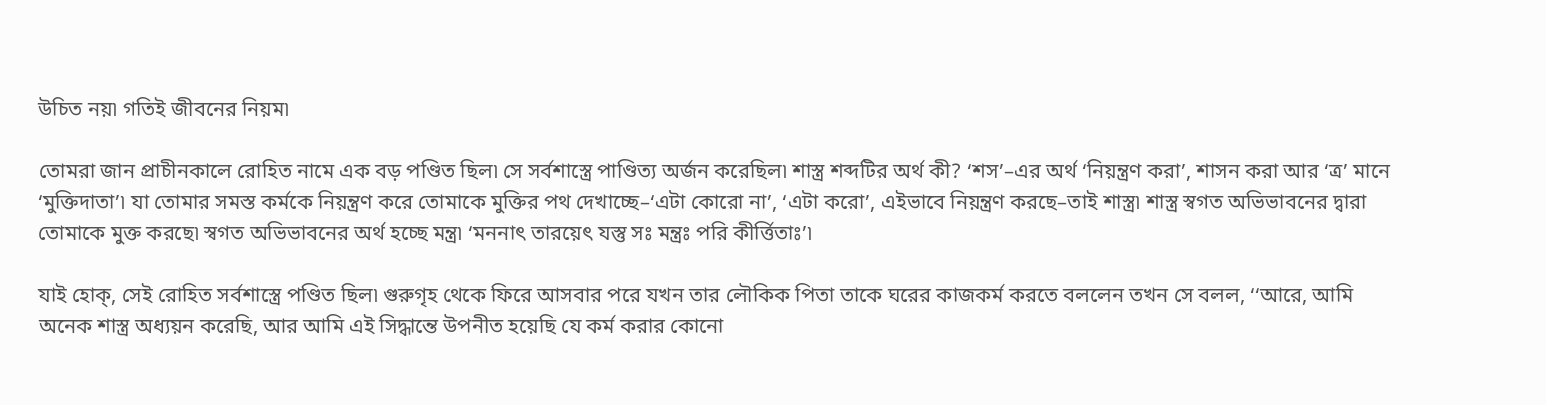উচিত নয়৷ গতিই জীবনের নিয়ম৷

তোমরা জান প্রাচীনকালে রোহিত নামে এক বড় পণ্ডিত ছিল৷ সে সর্বশাস্ত্রে পাণ্ডিত্য অর্জন করেছিল৷ শাস্ত্র শব্দটির অর্থ কী? ‘শস’–এর অর্থ ‘নিয়ন্ত্রণ করা’, শাসন করা আর ‘ত্র’ মানে ‘মুক্তিদাতা’৷ যা তোমার সমস্ত কর্মকে নিয়ন্ত্রণ করে তোমাকে মুক্তির পথ দেখাচ্ছে–‘এটা কোরো না’, ‘এটা করো’, এইভাবে নিয়ন্ত্রণ করছে–তাই শাস্ত্র৷ শাস্ত্র স্বগত অভিভাবনের দ্বারা তোমাকে মুক্ত করছে৷ স্বগত অভিভাবনের অর্থ হচ্ছে মন্ত্র৷ ‘মননাৎ তারয়েৎ যস্তু সঃ মন্ত্রঃ পরি কীর্ত্তিতাঃ’৷

যাই হোক্, সেই রোহিত সর্বশাস্ত্রে পণ্ডিত ছিল৷ গুরুগৃহ থেকে ফিরে আসবার পরে যখন তার লৌকিক পিতা তাকে ঘরের কাজকর্ম করতে বললেন তখন সে বলল, ‘‘আরে, আমি অনেক শাস্ত্র অধ্যয়ন করেছি, আর আমি এই সিদ্ধান্তে উপনীত হয়েছি যে কর্ম করার কোনো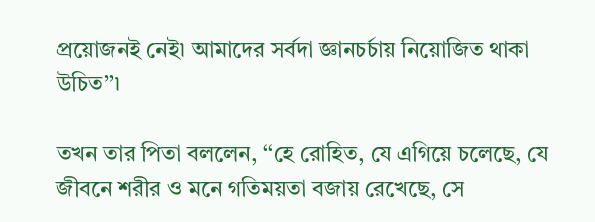প্রয়োজনই নেই৷ আমাদের সর্বদা জ্ঞানচর্চায় নিয়োজিত থাকা উচিত’’৷

তখন তার পিতা বললেন, ‘‘হে রোহিত, যে এগিয়ে চলেছে, যে জীবনে শরীর ও মনে গতিময়তা বজায় রেখেছে, সে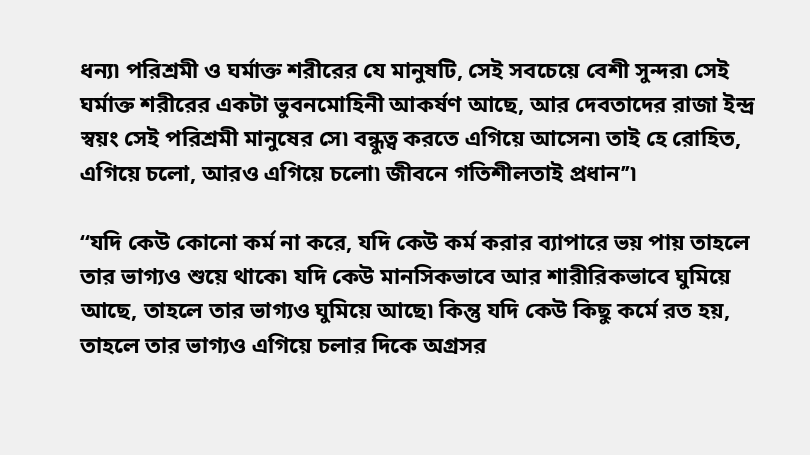ধন্য৷ পরিশ্রমী ও ঘর্মাক্ত শরীরের যে মানুষটি, সেই সবচেয়ে বেশী সুন্দর৷ সেই ঘর্মাক্ত শরীরের একটা ভুবনমোহিনী আকর্ষণ আছে, আর দেবতাদের রাজা ইন্দ্র স্বয়ং সেই পরিশ্রমী মানুষের সে৷ বন্ধুত্ব করতে এগিয়ে আসেন৷ তাই হে রোহিত, এগিয়ে চলো, আরও এগিয়ে চলো৷ জীবনে গতিশীলতাই প্রধান’’৷

‘‘যদি কেউ কোনো কর্ম না করে, যদি কেউ কর্ম করার ব্যাপারে ভয় পায় তাহলে তার ভাগ্যও শুয়ে থাকে৷ যদি কেউ মানসিকভাবে আর শারীরিকভাবে ঘুমিয়ে আছে, তাহলে তার ভাগ্যও ঘুমিয়ে আছে৷ কিন্তু যদি কেউ কিছু কর্মে রত হয়, তাহলে তার ভাগ্যও এগিয়ে চলার দিকে অগ্রসর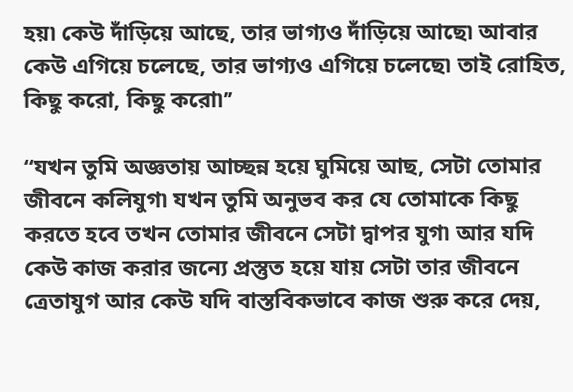হয়৷ কেউ দাঁড়িয়ে আছে, তার ভাগ্যও দাঁড়িয়ে আছে৷ আবার কেউ এগিয়ে চলেছে, তার ভাগ্যও এগিয়ে চলেছে৷ তাই রোহিত, কিছু করো, কিছু করো৷’’

‘‘যখন তুমি অজ্ঞতায় আচ্ছন্ন হয়ে ঘুমিয়ে আছ, সেটা তোমার জীবনে কলিযুগ৷ যখন তুমি অনুভব কর যে তোমাকে কিছু করতে হবে তখন তোমার জীবনে সেটা দ্বাপর যুগ৷ আর যদি কেউ কাজ করার জন্যে প্রস্তুত হয়ে যায় সেটা তার জীবনে ত্রেতাযুগ আর কেউ যদি বাস্তবিকভাবে কাজ শুরু করে দেয়,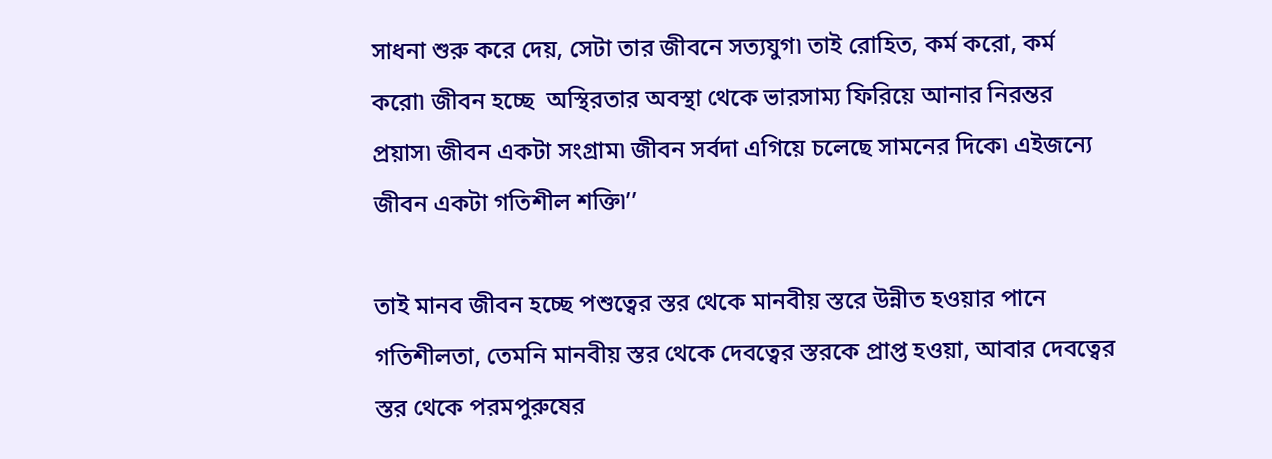সাধনা শুরু করে দেয়, সেটা তার জীবনে সত্যযুগ৷ তাই রোহিত, কর্ম করো, কর্ম করো৷ জীবন হচ্ছে  অস্থিরতার অবস্থা থেকে ভারসাম্য ফিরিয়ে আনার নিরন্তর প্রয়াস৷ জীবন একটা সংগ্রাম৷ জীবন সর্বদা এগিয়ে চলেছে সামনের দিকে৷ এইজন্যে জীবন একটা গতিশীল শক্তি৷’’

তাই মানব জীবন হচ্ছে পশুত্বের স্তর থেকে মানবীয় স্তরে উন্নীত হওয়ার পানে গতিশীলতা, তেমনি মানবীয় স্তর থেকে দেবত্বের স্তরকে প্রাপ্ত হওয়া, আবার দেবত্বের স্তর থেকে পরমপুরুষের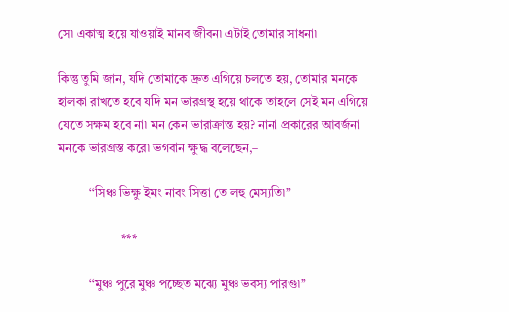সে৷ একাত্ম হয়ে যাওয়াই মানব জীবন৷ এটাই তোমার সাধনা৷

কিন্তু তুমি জান, যদি তোমাকে দ্রুত এগিয়ে চলতে হয়, তোমার মনকে হালকা রাখতে হবে যদি মন ভারগ্রস্থ হয়ে থাকে তাহলে সেই মন এগিয়ে যেতে সক্ষম হবে না৷ মন কেন ভারাক্রান্ত হয়? নানা প্রকারের আবর্জনা মনকে ভারগ্রস্ত করে৷ ভগবান ক্ষুদ্ধ বলেছেন,–

          ‘‘সিঞ্চ ভিক্ষু ইমং নাবং সিত্তা তে লহু মেস্যতি৷’’

                    ***

          ‘‘মুঞ্চ পুরে মুঞ্চ পচ্ছেত মঝ্যে মুঞ্চ ভবস্য পারগু৷’’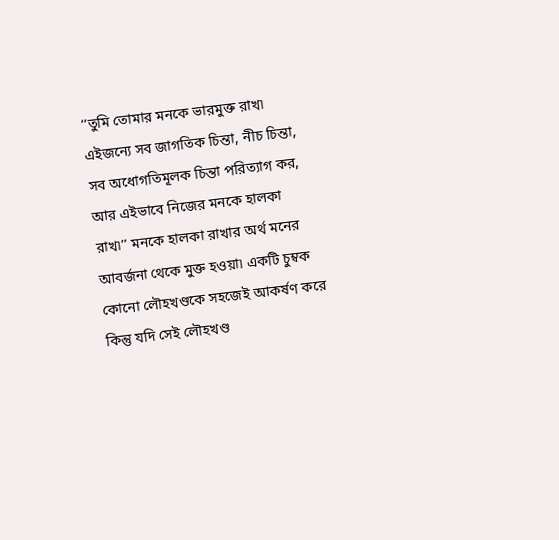‘‘তুমি তোমার মনকে ভারমুক্ত রাখ৷ এইজন্যে সব জাগতিক চিন্তা, নীচ চিন্তা, সব অধোগতিমূলক চিন্তা পরিত্যাগ কর, আর এইভাবে নিজের মনকে হালকা রাখ৷’’ মনকে হালকা রাখার অর্থ মনের আবর্জনা থেকে মুক্ত হওয়া৷ একটি চুম্বক কোনো লৌহখণ্ডকে সহজেই আকর্ষণ করে কিন্তু যদি সেই লৌহখণ্ড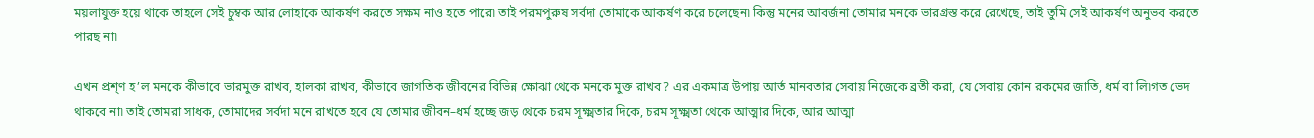ময়লাযুক্ত হয়ে থাকে তাহলে সেই চুম্বক আর লোহাকে আকর্ষণ করতে সক্ষম নাও হতে পারে৷ তাই পরমপুরুষ সর্বদা তোমাকে আকর্ষণ করে চলেছেন৷ কিন্তু মনের আবর্জনা তোমার মনকে ভারগ্রস্ত করে রেখেছে, তাই তুমি সেই আকর্ষণ অনুভব করতে পারছ না৷

এখন প্রশ্ণ হ’ল মনকে কীভাবে ভারমুক্ত রাখব, হালকা রাখব, কীভাবে জাগতিক জীবনের বিভিন্ন ক্ষোঝা থেকে মনকে মুক্ত রাখব? এর একমাত্র উপায় আর্ত মানবতার সেবায় নিজেকে ব্রতী করা, যে সেবায় কোন রকমের জাতি, ধর্ম বা লি৷গত ভেদ থাকবে না৷ তাই তোমরা সাধক, তোমাদের সর্বদা মনে রাখতে হবে যে তোমার জীবন–ধর্ম হচ্ছে জড় থেকে চরম সূক্ষ্মতার দিকে, চরম সূক্ষ্মতা থেকে আত্মার দিকে, আর আত্মা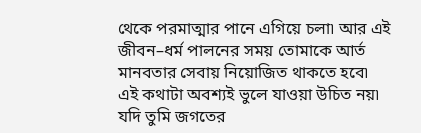থেকে পরমাত্মার পানে এগিয়ে চলা৷ আর এই জীবন–ধর্ম পালনের সময় তোমাকে আর্ত মানবতার সেবায় নিয়োজিত থাকতে হবে৷ এই কথাটা অবশ্যই ভুলে যাওয়া উচিত নয়৷ যদি তুমি জগতের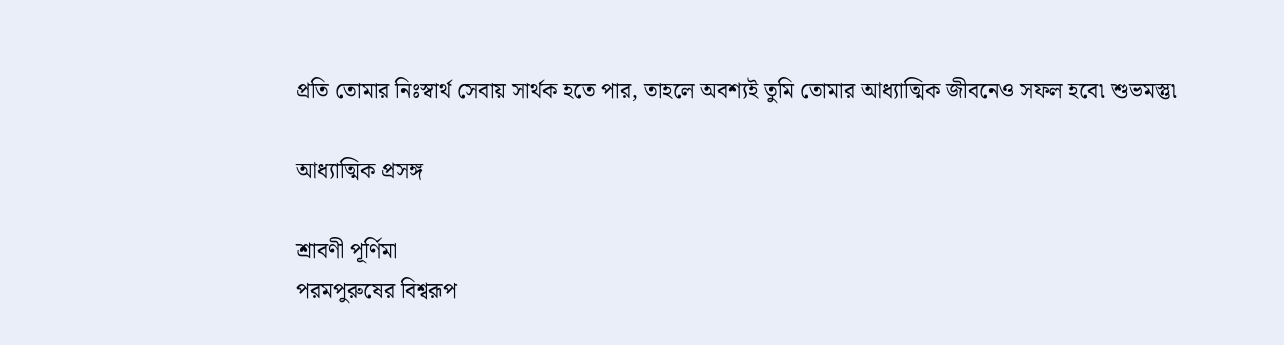প্রতি তোমার নিঃস্বার্থ সেবায় সার্থক হতে পার, তাহলে অবশ্যই তুমি তোমার আধ্যাত্মিক জীবনেও সফল হবে৷ শুভমস্তু৷

আধ্যাত্মিক প্রসঙ্গ

শ্রাবণী পূর্ণিমা
পরমপুরুষের বিশ্বরূপ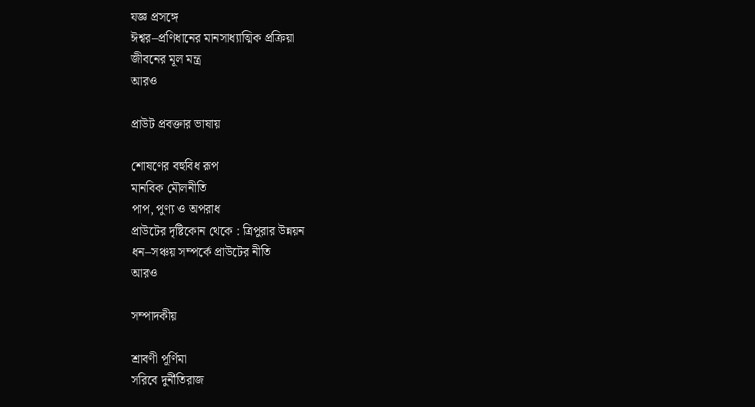যজ্ঞ প্রসঙ্গে
ঈশ্বর–প্রণিধানের মানসাধ্যাত্মিক প্রক্রিয়া
জীবনের মূল মন্ত্র
আরও

প্রাউট প্রবক্তার ভাষায়

শোষণের বহুবিধ রূপ
মানবিক মৌলনীতি
পাপ, পুণ্য ও অপরাধ
প্রাউটের দৃষ্টিকোন থেকে : ত্রিপুরার উন্নয়ন
ধন–সঞ্চয় সম্পর্কে প্রাউটের নীতি
আরও

সম্পাদকীয়

শ্রাবণী পূর্ণিমা
সরিবে দুর্নীতিরাজ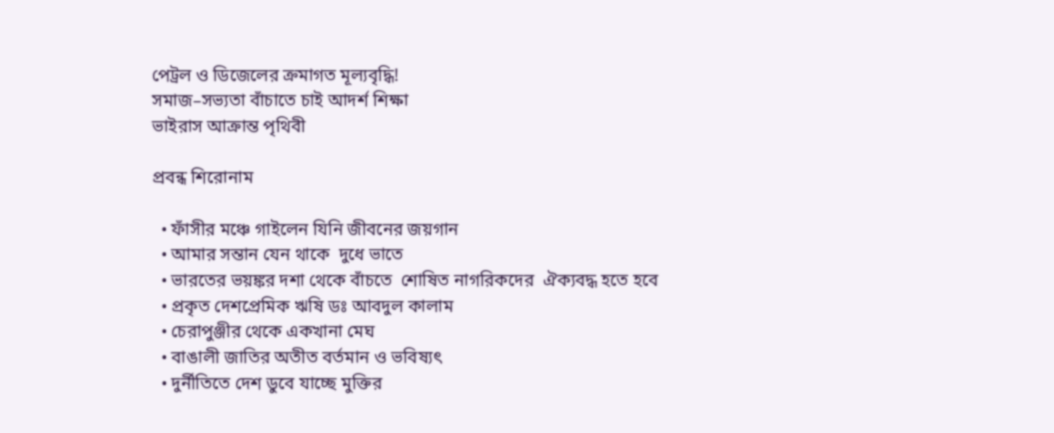পেট্রল ও ডিজেলের ক্রমাগত মূল্যবৃদ্ধি!
সমাজ–সভ্যতা বাঁচাতে চাই আদর্শ শিক্ষা
ভাইরাস আক্রান্ত পৃথিবী

প্রবন্ধ শিরোনাম

  • ফাঁসীর মঞ্চে গাইলেন যিনি জীবনের জয়গান
  • আমার সন্তান যেন থাকে  দুধে ভাতে
  • ভারতের ভয়ঙ্কর দশা থেকে বাঁচতে  শোষিত নাগরিকদের  ঐক্যবদ্ধ হতে হবে
  • প্রকৃত দেশপ্রেমিক ঋষি ডঃ আবদুল কালাম
  • চেরাপুঞ্জীর থেকে একখানা মেঘ
  • বাঙালী জাতির অতীত বর্তমান ও ভবিষ্যৎ
  • দুর্নীতিতে দেশ ডুবে যাচ্ছে মুক্তির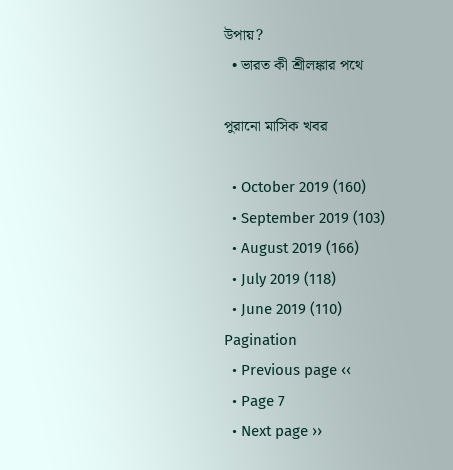উপায়?
  • ভারত কী শ্রীলঙ্কার পথে

পুরানো মাসিক খবর

  • October 2019 (160)
  • September 2019 (103)
  • August 2019 (166)
  • July 2019 (118)
  • June 2019 (110)
Pagination
  • Previous page ‹‹
  • Page 7
  • Next page ››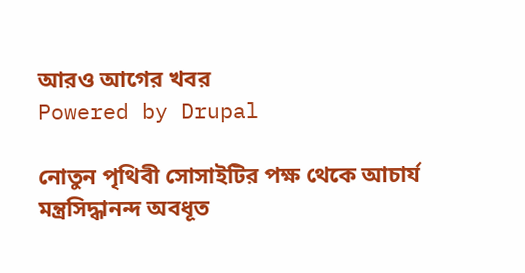আরও আগের খবর
Powered by Drupal

নোতুন পৃথিবী সোসাইটির পক্ষ থেকে আচার্য মন্ত্রসিদ্ধানন্দ অবধূত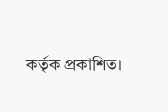কর্তৃক প্রকাশিত।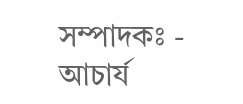সম্পাদকঃ - আচার্য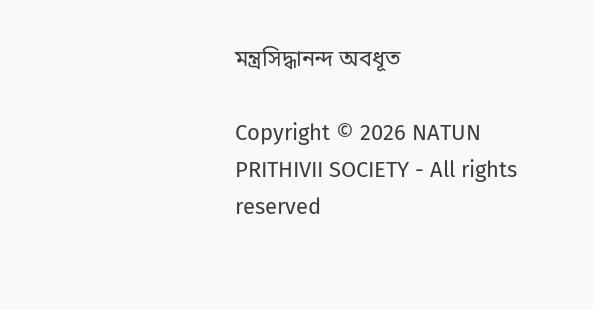মন্ত্রসিদ্ধানন্দ অবধূত

Copyright © 2026 NATUN PRITHIVII SOCIETY - All rights reserved